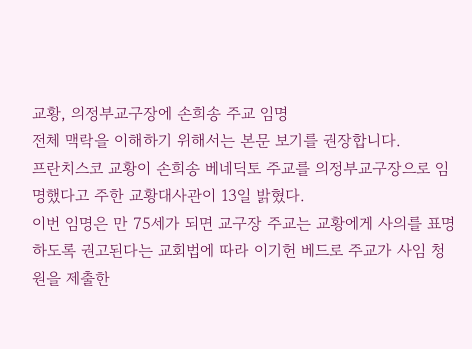교황, 의정부교구장에 손희송 주교 임명
전체 맥락을 이해하기 위해서는 본문 보기를 권장합니다.
프란치스코 교황이 손희송 베네딕토 주교를 의정부교구장으로 임명했다고 주한 교황대사관이 13일 밝혔다.
이번 임명은 만 75세가 되면 교구장 주교는 교황에게 사의를 표명하도록 권고된다는 교회법에 따라 이기헌 베드로 주교가 사임 청원을 제출한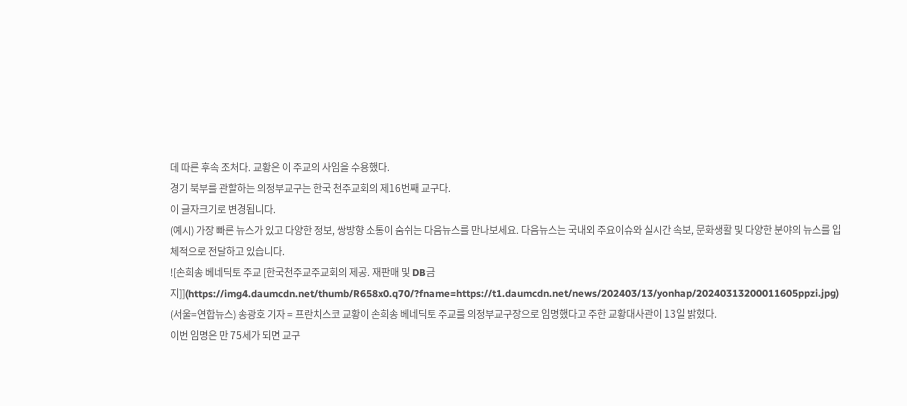데 따른 후속 조처다. 교황은 이 주교의 사임을 수용했다.
경기 북부를 관할하는 의정부교구는 한국 천주교회의 제16번째 교구다.
이 글자크기로 변경됩니다.
(예시) 가장 빠른 뉴스가 있고 다양한 정보, 쌍방향 소통이 숨쉬는 다음뉴스를 만나보세요. 다음뉴스는 국내외 주요이슈와 실시간 속보, 문화생활 및 다양한 분야의 뉴스를 입체적으로 전달하고 있습니다.
![손희송 베네딕토 주교 [한국천주교주교회의 제공. 재판매 및 DB금지]](https://img4.daumcdn.net/thumb/R658x0.q70/?fname=https://t1.daumcdn.net/news/202403/13/yonhap/20240313200011605ppzi.jpg)
(서울=연합뉴스) 송광호 기자 = 프란치스코 교황이 손희송 베네딕토 주교를 의정부교구장으로 임명했다고 주한 교황대사관이 13일 밝혔다.
이번 임명은 만 75세가 되면 교구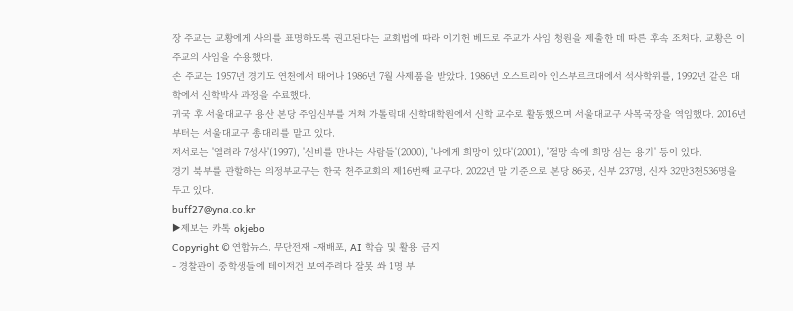장 주교는 교황에게 사의를 표명하도록 권고된다는 교회법에 따라 이기헌 베드로 주교가 사임 청원을 제출한 데 따른 후속 조처다. 교황은 이 주교의 사임을 수용했다.
손 주교는 1957년 경기도 연천에서 태어나 1986년 7월 사제품을 받았다. 1986년 오스트리아 인스부르크대에서 석사학위를, 1992년 같은 대학에서 신학박사 과정을 수료했다.
귀국 후 서울대교구 용산 본당 주임신부를 거쳐 가톨릭대 신학대학원에서 신학 교수로 활동했으며 서울대교구 사목국장을 역임했다. 2016년부터는 서울대교구 총대리를 맡고 있다.
저서로는 '열려라 7성사'(1997), '신비를 만나는 사람들'(2000), '나에게 희망이 있다'(2001), '절망 속에 희망 심는 용기' 등이 있다.
경기 북부를 관할하는 의정부교구는 한국 천주교회의 제16번째 교구다. 2022년 말 기준으로 본당 86곳, 신부 237명, 신자 32만3천536명을 두고 있다.
buff27@yna.co.kr
▶제보는 카톡 okjebo
Copyright © 연합뉴스. 무단전재 -재배포, AI 학습 및 활용 금지
- 경찰관이 중학생들에 테이저건 보여주려다 잘못 쏴 1명 부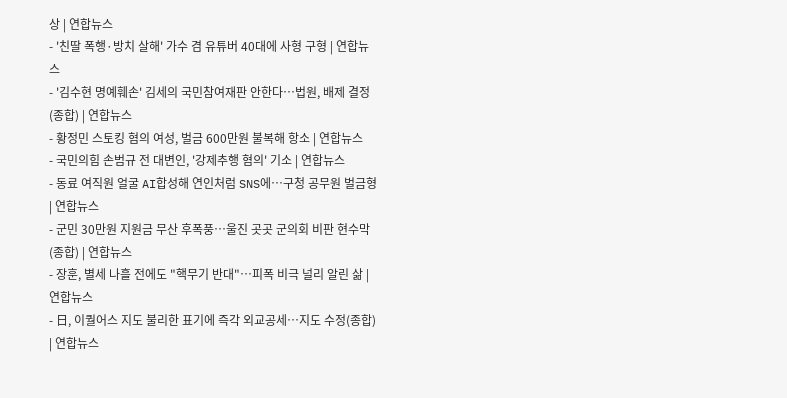상 | 연합뉴스
- '친딸 폭행·방치 살해' 가수 겸 유튜버 40대에 사형 구형 | 연합뉴스
- '김수현 명예훼손' 김세의 국민참여재판 안한다…법원, 배제 결정(종합) | 연합뉴스
- 황정민 스토킹 혐의 여성, 벌금 600만원 불복해 항소 | 연합뉴스
- 국민의힘 손범규 전 대변인, '강제추행 혐의' 기소 | 연합뉴스
- 동료 여직원 얼굴 AI합성해 연인처럼 SNS에…구청 공무원 벌금형 | 연합뉴스
- 군민 30만원 지원금 무산 후폭풍…울진 곳곳 군의회 비판 현수막(종합) | 연합뉴스
- 장훈, 별세 나흘 전에도 "핵무기 반대"…피폭 비극 널리 알린 삶 | 연합뉴스
- 日, 이퀄어스 지도 불리한 표기에 즉각 외교공세…지도 수정(종합) | 연합뉴스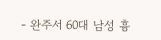- 완주서 60대 남성 흉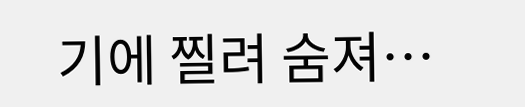기에 찔려 숨져…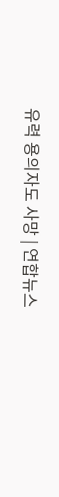유력 용의자도 사망 | 연합뉴스